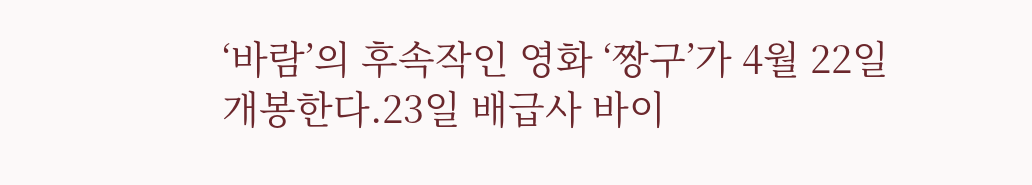‘바람’의 후속작인 영화 ‘짱구’가 4월 22일 개봉한다.23일 배급사 바이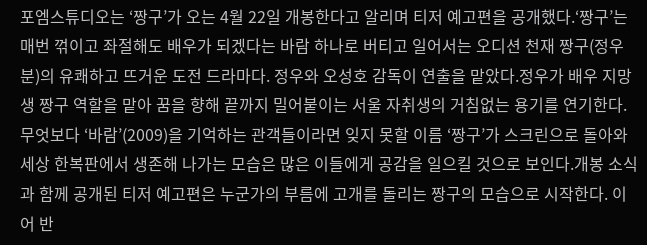포엠스튜디오는 ‘짱구’가 오는 4월 22일 개봉한다고 알리며 티저 예고편을 공개했다.‘짱구’는 매번 꺾이고 좌절해도 배우가 되겠다는 바람 하나로 버티고 일어서는 오디션 천재 짱구(정우 분)의 유쾌하고 뜨거운 도전 드라마다. 정우와 오성호 감독이 연출을 맡았다.정우가 배우 지망생 짱구 역할을 맡아 꿈을 향해 끝까지 밀어붙이는 서울 자취생의 거침없는 용기를 연기한다. 무엇보다 ‘바람’(2009)을 기억하는 관객들이라면 잊지 못할 이름 ‘짱구’가 스크린으로 돌아와 세상 한복판에서 생존해 나가는 모습은 많은 이들에게 공감을 일으킬 것으로 보인다.개봉 소식과 함께 공개된 티저 예고편은 누군가의 부름에 고개를 돌리는 짱구의 모습으로 시작한다. 이어 반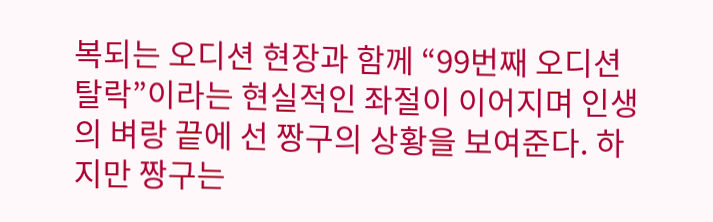복되는 오디션 현장과 함께 “99번째 오디션 탈락”이라는 현실적인 좌절이 이어지며 인생의 벼랑 끝에 선 짱구의 상황을 보여준다. 하지만 짱구는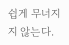쉽게 무너지지 않는다.